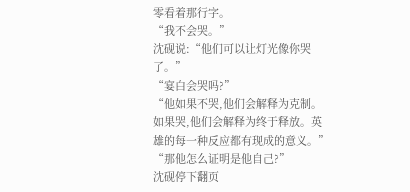零看着那行字。
“我不会哭。”
沈砚说:“他们可以让灯光像你哭了。”
“宴白会哭吗?”
“他如果不哭,他们会解释为克制。如果哭,他们会解释为终于释放。英雄的每一种反应都有现成的意义。”
“那他怎么证明是他自己?”
沈砚停下翻页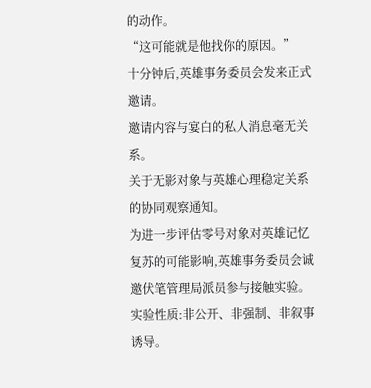的动作。
“这可能就是他找你的原因。”
十分钟后,英雄事务委员会发来正式邀请。
邀请内容与宴白的私人消息毫无关系。
关于无影对象与英雄心理稳定关系的协同观察通知。
为进一步评估零号对象对英雄记忆复苏的可能影响,英雄事务委员会诚邀伏笔管理局派员参与接触实验。
实验性质:非公开、非强制、非叙事诱导。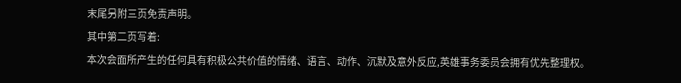末尾另附三页免责声明。
其中第二页写着:
本次会面所产生的任何具有积极公共价值的情绪、语言、动作、沉默及意外反应,英雄事务委员会拥有优先整理权。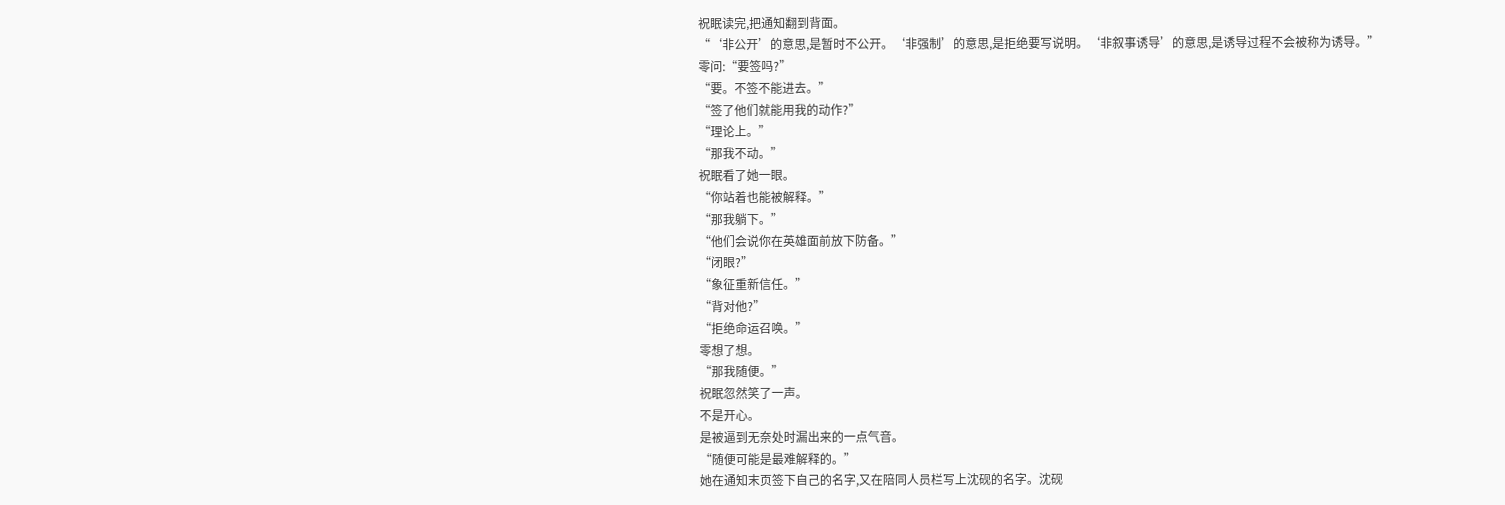祝眠读完,把通知翻到背面。
“‘非公开’的意思,是暂时不公开。‘非强制’的意思,是拒绝要写说明。‘非叙事诱导’的意思,是诱导过程不会被称为诱导。”
零问:“要签吗?”
“要。不签不能进去。”
“签了他们就能用我的动作?”
“理论上。”
“那我不动。”
祝眠看了她一眼。
“你站着也能被解释。”
“那我躺下。”
“他们会说你在英雄面前放下防备。”
“闭眼?”
“象征重新信任。”
“背对他?”
“拒绝命运召唤。”
零想了想。
“那我随便。”
祝眠忽然笑了一声。
不是开心。
是被逼到无奈处时漏出来的一点气音。
“随便可能是最难解释的。”
她在通知末页签下自己的名字,又在陪同人员栏写上沈砚的名字。沈砚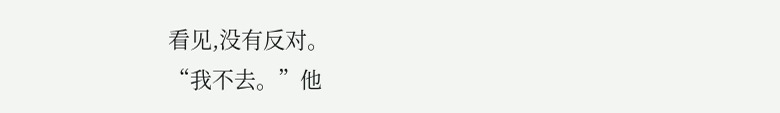看见,没有反对。
“我不去。”他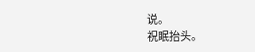说。
祝眠抬头。